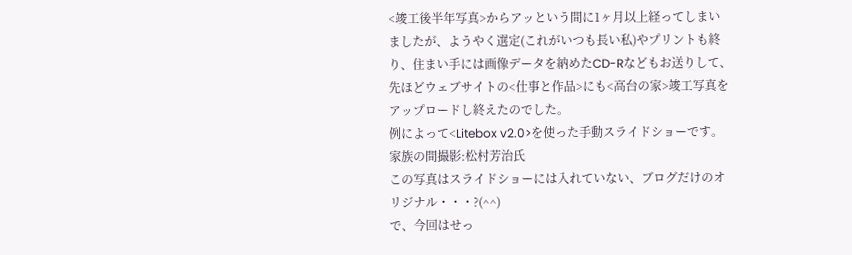<竣工後半年写真>からアッという間に1ヶ月以上経ってしまいましたが、ようやく選定(これがいつも長い私)やプリントも終り、住まい手には画像データを納めたCD-Rなどもお送りして、先ほどウェブサイトの<仕事と作品>にも<高台の家>竣工写真をアップロードし終えたのでした。
例によって<Litebox v2.0>を使った手動スライドショーです。
家族の間撮影:松村芳治氏
この写真はスライドショーには入れていない、ブログだけのオリジナル・・・?(^^)
で、今回はせっ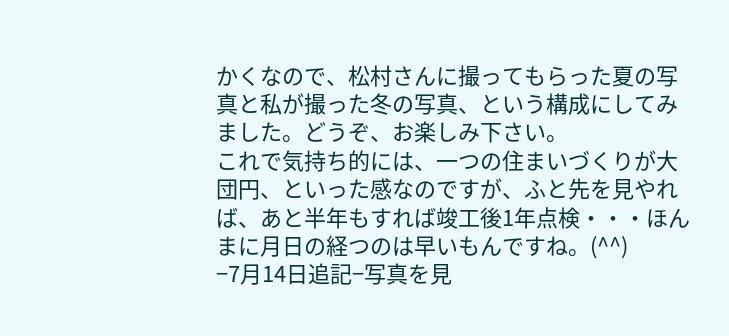かくなので、松村さんに撮ってもらった夏の写真と私が撮った冬の写真、という構成にしてみました。どうぞ、お楽しみ下さい。
これで気持ち的には、一つの住まいづくりが大団円、といった感なのですが、ふと先を見やれば、あと半年もすれば竣工後1年点検・・・ほんまに月日の経つのは早いもんですね。(^^)
−7月14日追記−写真を見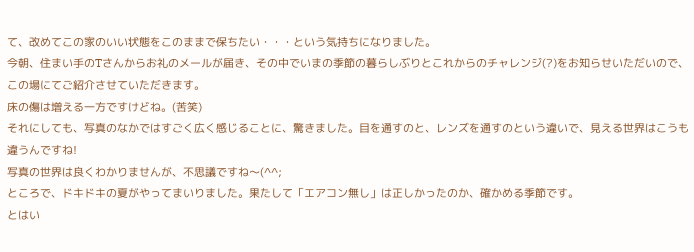て、改めてこの家のいい状態をこのままで保ちたい・・・という気持ちになりました。
今朝、住まい手のTさんからお礼のメールが届き、その中でいまの季節の暮らしぶりとこれからのチャレンジ(?)をお知らせいただいので、この場にてご紹介させていただきます。
床の傷は増える一方ですけどね。(苦笑)
それにしても、写真のなかではすごく広く感じることに、驚きました。目を通すのと、レンズを通すのという違いで、見える世界はこうも違うんですね!
写真の世界は良くわかりませんが、不思議ですね〜(^^;
ところで、ドキドキの夏がやってまいりました。果たして「エアコン無し」は正しかったのか、確かめる季節です。
とはい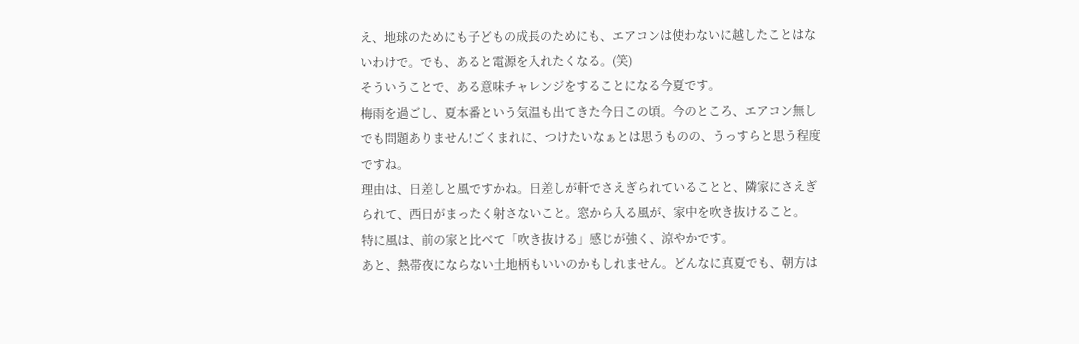え、地球のためにも子どもの成長のためにも、エアコンは使わないに越したことはないわけで。でも、あると電源を入れたくなる。(笑)
そういうことで、ある意味チャレンジをすることになる今夏です。
梅雨を過ごし、夏本番という気温も出てきた今日この頃。今のところ、エアコン無しでも問題ありません!ごくまれに、つけたいなぁとは思うものの、うっすらと思う程度ですね。
理由は、日差しと風ですかね。日差しが軒でさえぎられていることと、隣家にさえぎられて、西日がまったく射さないこと。窓から入る風が、家中を吹き抜けること。
特に風は、前の家と比べて「吹き抜ける」感じが強く、涼やかです。
あと、熱帯夜にならない土地柄もいいのかもしれません。どんなに真夏でも、朝方は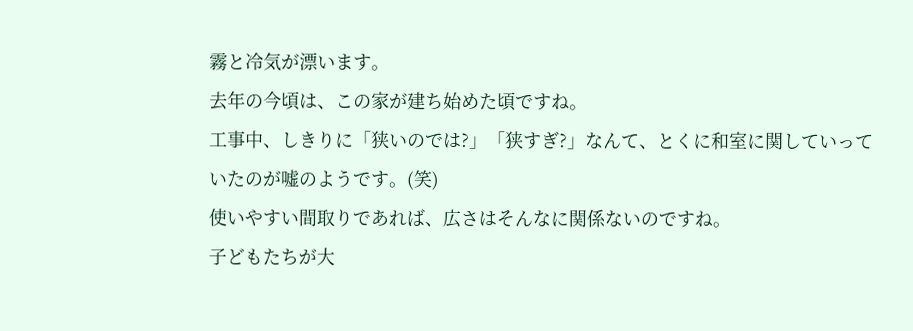霧と冷気が漂います。
去年の今頃は、この家が建ち始めた頃ですね。
工事中、しきりに「狭いのでは?」「狭すぎ?」なんて、とくに和室に関していっていたのが嘘のようです。(笑)
使いやすい間取りであれば、広さはそんなに関係ないのですね。
子どもたちが大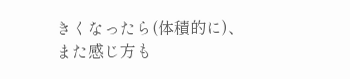きくなったら(体積的に)、また感じ方も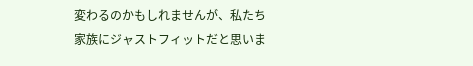変わるのかもしれませんが、私たち家族にジャストフィットだと思いま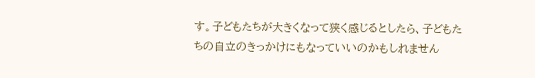す。子どもたちが大きくなって狭く感じるとしたら、子どもたちの自立のきっかけにもなっていいのかもしれません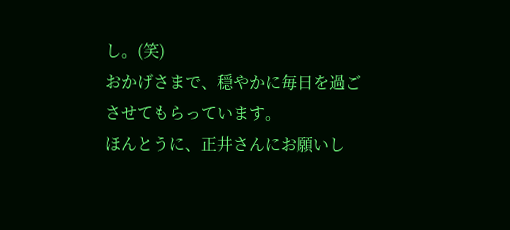し。(笑)
おかげさまで、穏やかに毎日を過ごさせてもらっています。
ほんとうに、正井さんにお願いし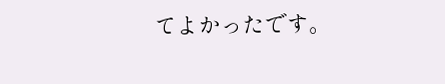てよかったです。